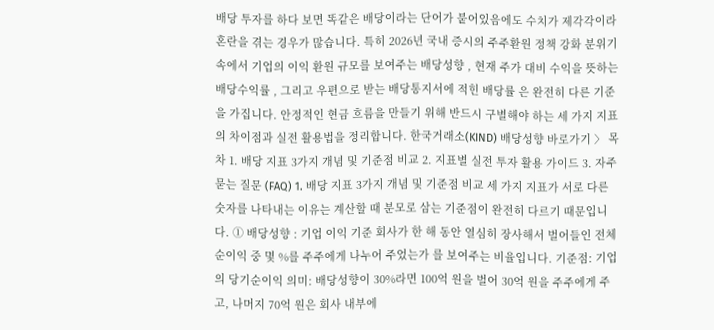배당 투자를 하다 보면 똑같은 배당이라는 단어가 붙어있음에도 수치가 제각각이라 혼란을 겪는 경우가 많습니다. 특히 2026년 국내 증시의 주주환원 정책 강화 분위기 속에서 기업의 이익 환원 규모를 보여주는 배당성향 , 현재 주가 대비 수익을 뜻하는 배당수익률 , 그리고 우편으로 받는 배당통지서에 적힌 배당률 은 완전히 다른 기준을 가집니다. 안정적인 현금 흐름을 만들기 위해 반드시 구별해야 하는 세 가지 지표의 차이점과 실전 활용법을 정리합니다. 한국거래소(KIND) 배당성향 바로가기 〉 목차 1. 배당 지표 3가지 개념 및 기준점 비교 2. 지표별 실전 투자 활용 가이드 3. 자주 묻는 질문 (FAQ) 1. 배당 지표 3가지 개념 및 기준점 비교 세 가지 지표가 서로 다른 숫자를 나타내는 이유는 계산할 때 분모로 삼는 기준점이 완전히 다르기 때문입니다. ① 배당성향 : 기업 이익 기준 회사가 한 해 동안 열심히 장사해서 벌어들인 전체 순이익 중 몇 %를 주주에게 나누어 주었는가 를 보여주는 비율입니다. 기준점: 기업의 당기순이익 의미: 배당성향이 30%라면 100억 원을 벌어 30억 원을 주주에게 주고, 나머지 70억 원은 회사 내부에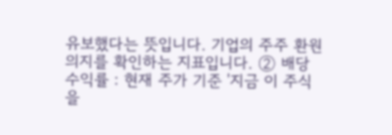유보했다는 뜻입니다. 기업의 주주 환원 의지를 확인하는 지표입니다. ② 배당수익률 : 현재 주가 기준 '지금 이 주식을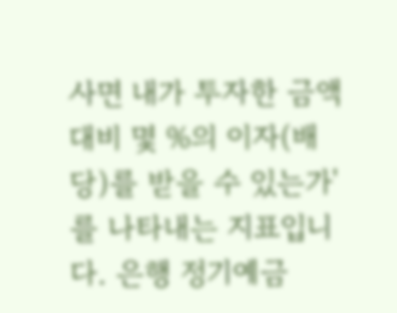사면 내가 투자한 금액 대비 몇 %의 이자(배당)를 받을 수 있는가' 를 나타내는 지표입니다. 은행 정기예금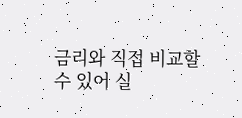금리와 직접 비교할 수 있어 실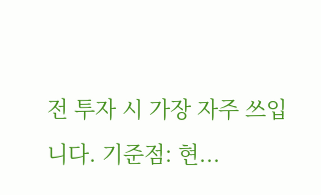전 투자 시 가장 자주 쓰입니다. 기준점: 현...